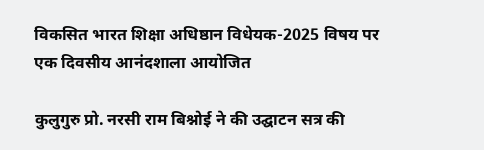विकसित भारत शिक्षा अधिष्ठान विधेयक-2025 विषय पर एक दिवसीय आनंदशाला आयोजित

कुलुगुरु प्रो. नरसी राम बिश्नोई ने की उद्घाटन सत्र की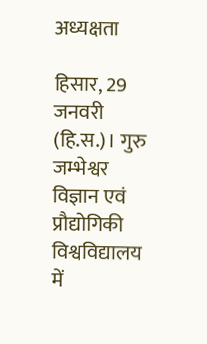अध्यक्षता

हिसार, 29 जनवरी (हि.स.)। गुरु जम्भेश्वर विज्ञान एवं प्रौद्योगिकी विश्वविद्यालय
में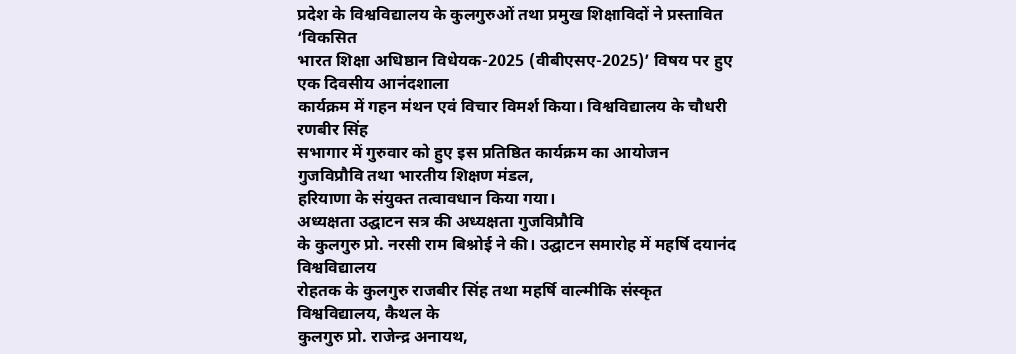प्रदेश के विश्वविद्यालय के कुलगुरुओं तथा प्रमुख शिक्षाविदों ने प्रस्तावित ‘विकसित
भारत शिक्षा अधिष्ठान विधेयक-2025 (वीबीएसए-2025)’ विषय पर हुए एक दिवसीय आनंदशाला
कार्यक्रम में गहन मंथन एवं विचार विमर्श किया। विश्वविद्यालय के चौधरी रणबीर सिंह
सभागार में गुरुवार को हुए इस प्रतिष्ठित कार्यक्रम का आयोजन गुजविप्रौवि तथा भारतीय शिक्षण मंडल,
हरियाणा के संयुक्त तत्वावधान किया गया।
अध्यक्षता उद्घाटन सत्र की अध्यक्षता गुजविप्रौवि
के कुलगुरु प्रो. नरसी राम बिश्नोई ने की। उद्घाटन समारोह में महर्षि दयानंद विश्वविद्यालय
रोहतक के कुलगुरु राजबीर सिंह तथा महर्षि वाल्मीकि संस्कृत विश्वविद्यालय, कैथल के
कुलगुरु प्रो. राजेन्द्र अनायथ,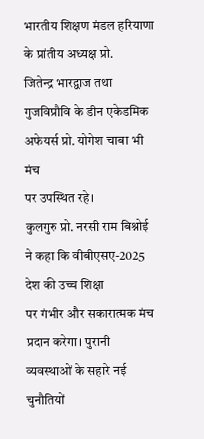भारतीय शिक्षण मंडल हरियाणा के प्रांतीय अध्यक्ष प्रो.
जितेन्द्र भारद्वाज तथा गुजविप्रौवि के डीन एकेडमिक अफेयर्स प्रो. योगेश चाबा भी मंच
पर उपस्थित रहे।
कुलगुरु प्रो. नरसी राम बिश्नोई ने कहा कि वीबीएसए-2025 देश की उच्च शिक्षा
पर गंभीर और सकारात्मक मंच प्रदान करेगा। पुरानी व्यवस्थाओं के सहारे नई चुनौतियों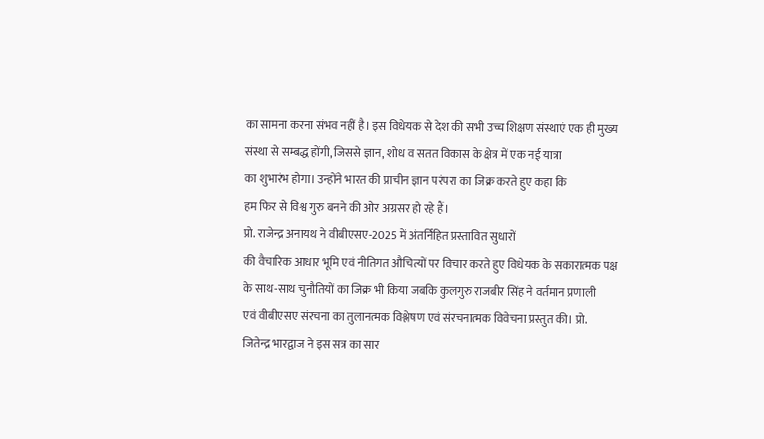का सामना करना संभव नहीं है। इस विधेयक से देश की सभी उच्च शिक्षण संस्थाएं एक ही मुख्य
संस्था से सम्बद्ध होंगी, जिससे ज्ञान, शोध व सतत विकास के क्षेत्र में एक नई यात्रा
का शुभारंभ होगा। उन्होंने भारत की प्राचीन ज्ञान परंपरा का जिक्र करते हुए कहा कि
हम फिर से विश्व गुरु बनने की ओर अग्रसर हो रहे हैं।
प्रो. राजेन्द्र अनायथ ने वीबीएसए-2025 में अंतर्निहित प्रस्तावित सुधारों
की वैचारिक आधार भूमि एवं नीतिगत औचित्यों पर विचार करते हुए विधेयक के सकारात्मक पक्ष
के साथ-साथ चुनौतियों का जिक्र भी किया जबकि कुलगुरु राजबीर सिंह ने वर्तमान प्रणाली
एवं वीबीएसए संरचना का तुलानत्मक विश्लेषण एवं संरचनात्मक विवेचना प्रस्तुत की। प्रो.
जितेन्द्र भारद्वाज ने इस सत्र का सार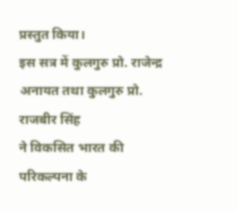प्रस्तुत किया।
इस सत्र में कुलगुरु प्रो. राजेन्द्र अनायत तथा कुलगुरु प्रो. राजबीर सिंह
ने विकसित भारत की परिकल्पना के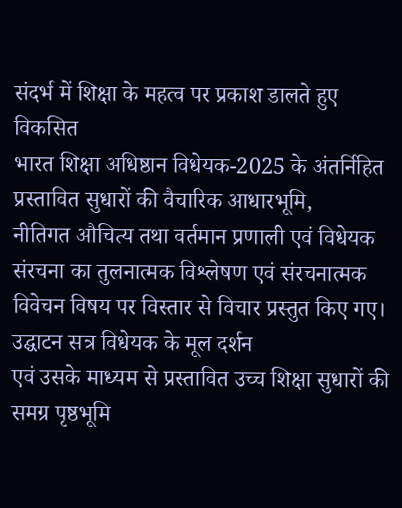संदर्भ में शिक्षा के महत्व पर प्रकाश डालते हुए विकसित
भारत शिक्षा अधिष्ठान विधेयक-2025 के अंतर्निहित प्रस्तावित सुधारों की वैचारिक आधारभूमि,
नीतिगत औचित्य तथा वर्तमान प्रणाली एवं विधेयक संरचना का तुलनात्मक विश्लेषण एवं संरचनात्मक
विवेचन विषय पर विस्तार से विचार प्रस्तुत किए गए। उद्घाटन सत्र विधेयक के मूल दर्शन
एवं उसके माध्यम से प्रस्तावित उच्च शिक्षा सुधारों की समग्र पृष्ठभूमि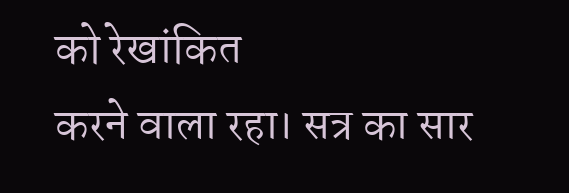को रेखांकित
करने वाला रहा। सत्र का सार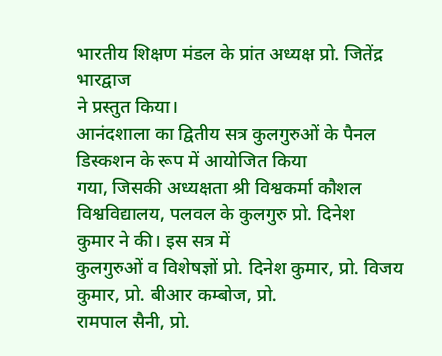भारतीय शिक्षण मंडल के प्रांत अध्यक्ष प्रो. जितेंद्र भारद्वाज
ने प्रस्तुत किया।
आनंदशाला का द्वितीय सत्र कुलगुरुओं के पैनल डिस्कशन के रूप में आयोजित किया
गया, जिसकी अध्यक्षता श्री विश्वकर्मा कौशल विश्वविद्यालय, पलवल के कुलगुरु प्रो. दिनेश
कुमार ने की। इस सत्र में
कुलगुरुओं व विशेषज्ञों प्रो. दिनेश कुमार, प्रो. विजय कुमार, प्रो. बीआर कम्बोज, प्रो.
रामपाल सैनी, प्रो.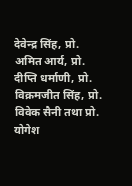देवेन्द्र सिंह, प्रो. अमित आर्य, प्रो. दीप्ति धर्माणी, प्रो.
विक्रमजीत सिंह, प्रो. विवेक सैनी तथा प्रो. योगेश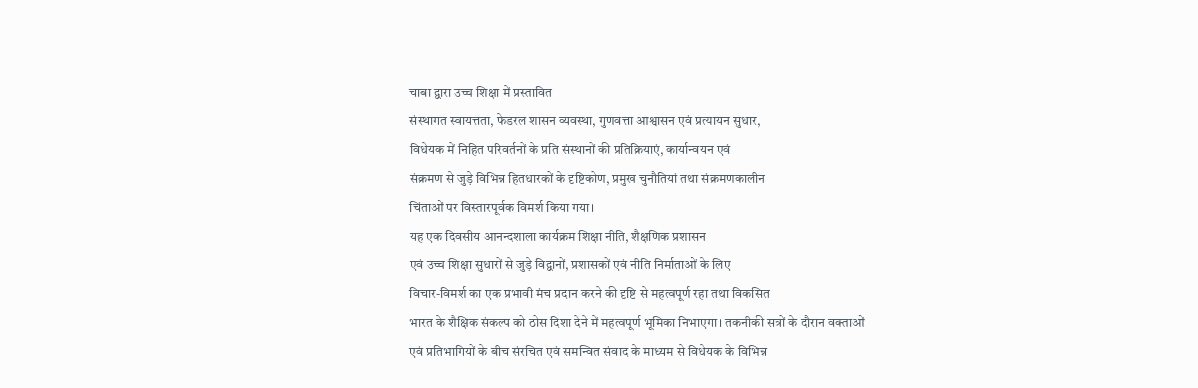चाबा द्वारा उच्च शिक्षा में प्रस्तावित
संस्थागत स्वायत्तता, फेडरल शासन व्यवस्था, गुणवत्ता आश्वासन एवं प्रत्यायन सुधार,
विधेयक में निहित परिवर्तनों के प्रति संस्थानों की प्रतिक्रियाएं, कार्यान्वयन एवं
संक्रमण से जुड़े विभिन्न हितधारकों के दृष्टिकोण, प्रमुख चुनौतियां तथा संक्रमणकालीन
चिंताओं पर विस्तारपूर्वक विमर्श किया गया।
यह एक दिवसीय आनन्दशाला कार्यक्रम शिक्षा नीति, शैक्षणिक प्रशासन
एवं उच्च शिक्षा सुधारों से जुड़े विद्वानों, प्रशासकों एवं नीति निर्माताओं के लिए
विचार-विमर्श का एक प्रभावी मंच प्रदान करने की दृष्टि से महत्वपूर्ण रहा तथा विकसित
भारत के शैक्षिक संकल्प को ठोस दिशा देने में महत्वपूर्ण भूमिका निभाएगा। तकनीकी सत्रों के दौरान वक्ताओं
एवं प्रतिभागियों के बीच संरचित एवं समन्वित संवाद के माध्यम से विधेयक के विभिन्न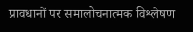प्रावधानों पर समालोचनात्मक विश्लेषण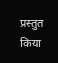प्रस्तुत किया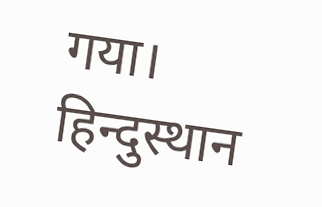गया।
हिन्दुस्थान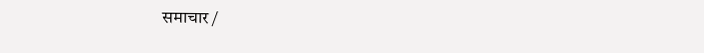समाचार /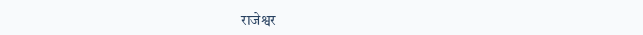राजेश्वर